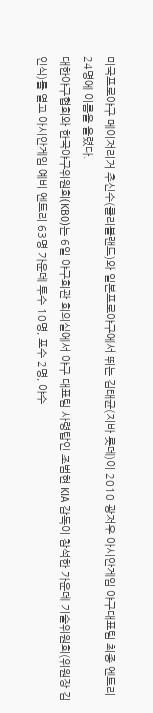미국프로야구 메이저리거 추신수(클리블랜드)와 일본프로야구에서 뛰는 김태균(지바 롯데)이 2010 광저우 아시안게임 야구대표팀 최종 엔트리 24명에 이름을 올렸다.
대한야구협회와 한국야구위원회(KB0)는 6일 야구회관 회의실에서 야구 대표팀 사령탑인 조범현 KIA 감독이 참석한 가운데 기술위원회(위원장 김인식)를 열고 아시안게임 예비 엔트리 63명 가운데 투수 10명, 포수 2명, 야수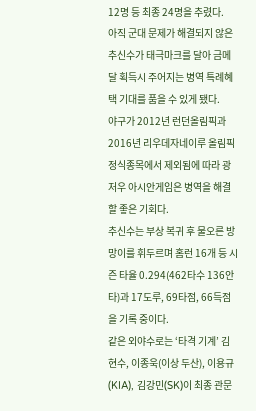12명 등 최종 24명을 추렸다.
아직 군대 문제가 해결되지 않은 추신수가 태극마크를 달아 금메달 획득시 주어지는 병역 특례혜택 기대를 품을 수 있게 됐다.
야구가 2012년 런던올림픽과 2016년 리우데자네이루 올림픽 정식종목에서 제외됨에 따라 광저우 아시안게임은 병역을 해결할 좋은 기회다.
추신수는 부상 복귀 후 물오른 방망이를 휘두르며 홈런 16개 등 시즌 타율 0.294(462타수 136안타)과 17도루, 69타점, 66득점을 기록 중이다.
같은 외야수로는 ‘타격 기계’ 김현수, 이종욱(이상 두산), 이용규(KIA), 김강민(SK)이 최종 관문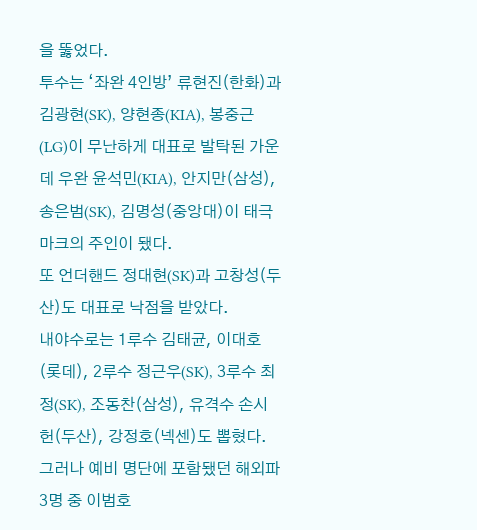을 뚫었다.
투수는 ‘좌완 4인방’ 류현진(한화)과 김광현(SK), 양현종(KIA), 봉중근(LG)이 무난하게 대표로 발탁된 가운데 우완 윤석민(KIA), 안지만(삼성), 송은범(SK), 김명성(중앙대)이 태극마크의 주인이 됐다.
또 언더핸드 정대현(SK)과 고창성(두산)도 대표로 낙점을 받았다.
내야수로는 1루수 김태균, 이대호(롯데), 2루수 정근우(SK), 3루수 최정(SK), 조동찬(삼성), 유격수 손시헌(두산), 강정호(넥센)도 뽑혔다. 그러나 예비 명단에 포함됐던 해외파 3명 중 이범호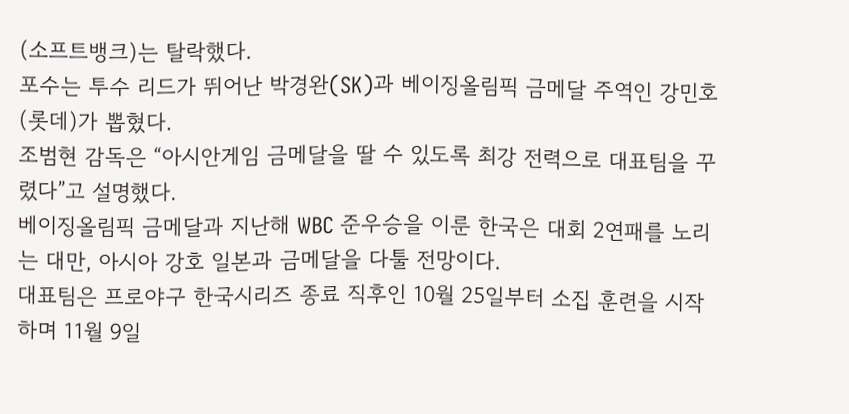(소프트뱅크)는 탈락했다.
포수는 투수 리드가 뛰어난 박경완(SK)과 베이징올림픽 금메달 주역인 강민호(롯데)가 뽑혔다.
조범현 감독은 “아시안게임 금메달을 딸 수 있도록 최강 전력으로 대표팀을 꾸렸다”고 설명했다.
베이징올림픽 금메달과 지난해 WBC 준우승을 이룬 한국은 대회 2연패를 노리는 대만, 아시아 강호 일본과 금메달을 다툴 전망이다.
대표팀은 프로야구 한국시리즈 종료 직후인 10월 25일부터 소집 훈련을 시작하며 11월 9일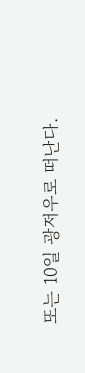또는 10일 광저우로 떠난다.